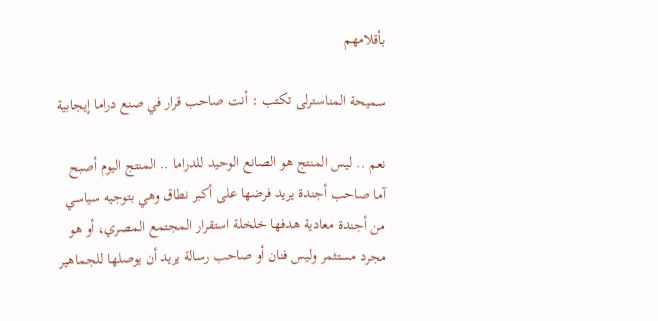بأقلامهم

سميحة المناسترلى تكتب : أنت صاحب قرار في صنع دراما إيجابية

نعم .. ليس المنتج هو الصانع الوحيد للدراما .. المنتج اليوم أصبح آما صاحب أجندة يريد فرضها على أكبر نطاق وهي بتوجيه سياسي من أجندة معادية هدفها خلخلة استقرار المجتمع المصري، أو هو مجرد مستثمر وليس فنان أو صاحب رسالة يريد أن يوصلها للجماهير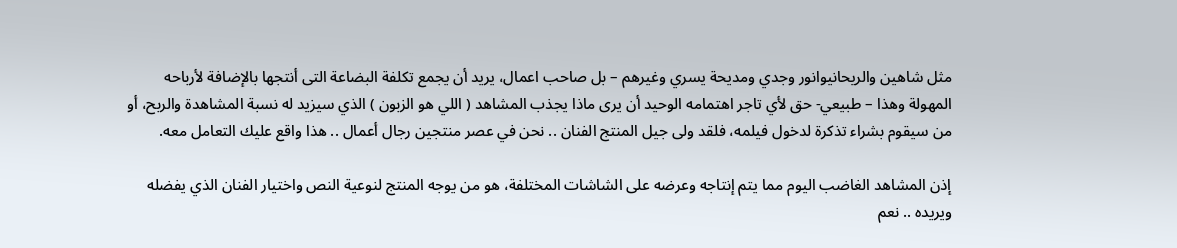مثل شاهين والريحانيوانور وجدي ومديحة يسري وغيرهم – بل صاحب اعمال، يريد أن يجمع تكلفة البضاعة التى أنتجها بالإضافة لأرباحه المهولة وهذا – طبيعي- حق لأي تاجر اهتمامه الوحيد أن يرى ماذا يجذب المشاهد ( اللي هو الزبون ) الذي سيزيد له نسبة المشاهدة والربح، أو من سيقوم بشراء تذكرة لدخول فيلمه، فلقد ولى جيل المنتج الفنان .. نحن في عصر منتجين رجال أعمال .. هذا واقع عليك التعامل معه.

إذن المشاهد الغاضب اليوم مما يتم إنتاجه وعرضه على الشاشات المختلفة، هو من يوجه المنتج لنوعية النص واختيار الفنان الذي يفضله ويريده .. نعم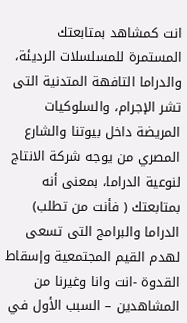انت كمشاهد بمتابعتك المستمرة للمسلسلات الرديئة، والدراما التافهة المتدنية التى تشر الإجرام، والسلوكيات المريضة داخل بيوتنا والشارع المصري من يوجه شركة الانتاج لنوعية الدراما، بمعنى أنه بمتابعتك ( فأنت من تطلب) الدراما والبرامج التى تسعى لهدم القيم المجتمعية وإسقاط القدوة -انت وانا وغيرنا من المشاهدين – السبب الأول في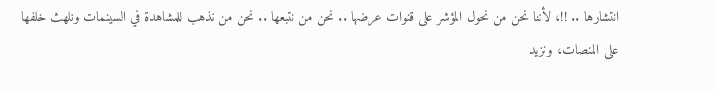انتشارها .. !!، لأننا نحن من نحول المؤشر على قنوات عرضها .. نحن من نتبعها .. نحن من نذهب للمشاهدة في السينمات ونلهث خلفها على المنصات، ونزيد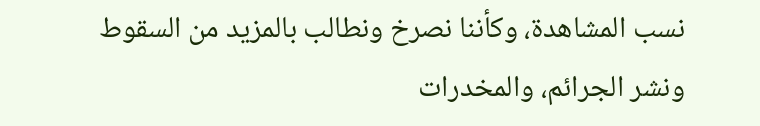نسب المشاهدة، وكأننا نصرخ ونطالب بالمزيد من السقوط ونشر الجرائم، والمخدرات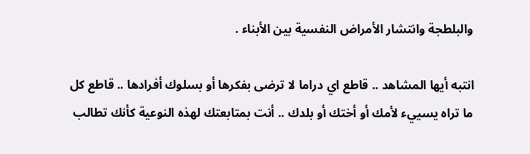والبلطجة وانتشار الأمراض النفسية بين الأبناء .

انتبه أيها المشاهد .. قاطع اي دراما لا ترضى بفكرها أو بسلوك أفرادها .. قاطع كل ما تراه يسييء لأمك أو أختك أو بلدك .. أنت بمتابعتك لهذه النوعية كأنك تطالب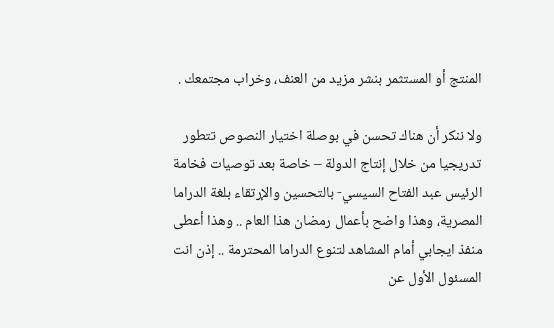المنتج أو المستثمر بنشر مزيد من العنف، وخراب مجتمعك .

ولا ننكر أن هناك تحسن في بوصلة اختيار النصوص تتطور تدريجيا من خلال إنتاج الدولة – خاصة بعد توصيات فخامة الرئيس عبد الفتاح السيسي- بالتحسين والإرتقاء بلغة الدراما المصرية، وهذا واضح بأعمال رمضان هذا العام .. وهذا أعطى منفذ ايجابي أمام المشاهد لتنوع الدراما المحترمة .. إذن انت المسئول الأول عن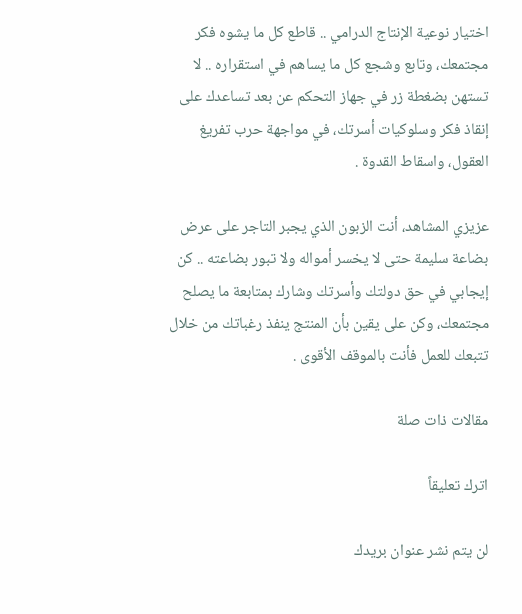اختيار نوعية الإنتاج الدرامي .. قاطع كل ما يشوه فكر مجتمعك، وتابع وشجع كل ما يساهم في استقراره .. لا تستهن بضغطة زر في جهاز التحكم عن بعد تساعدك على إنقاذ فكر وسلوكيات أسرتك، في مواجهة حرب تفريغ العقول، واسقاط القدوة .

عزيزي المشاهد، أنت الزبون الذي يجبر التاجر على عرض بضاعة سليمة حتى لا يخسر أمواله ولا تبور بضاعته .. كن إيجابي في حق دولتك وأسرتك وشارك بمتابعة ما يصلح مجتمعك، وكن على يقين بأن المنتج ينفذ رغباتك من خلال تتبعك للعمل فأنت بالموقف الأقوى .

مقالات ذات صلة

اترك تعليقاً

لن يتم نشر عنوان بريدك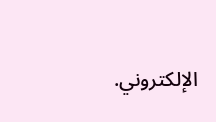الإلكتروني.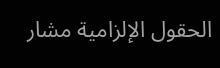الحقول الإلزامية مشار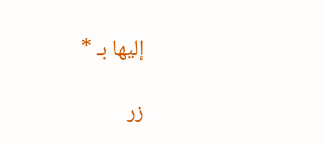إليها بـ *

زر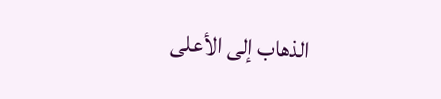الذهاب إلى الأعلى